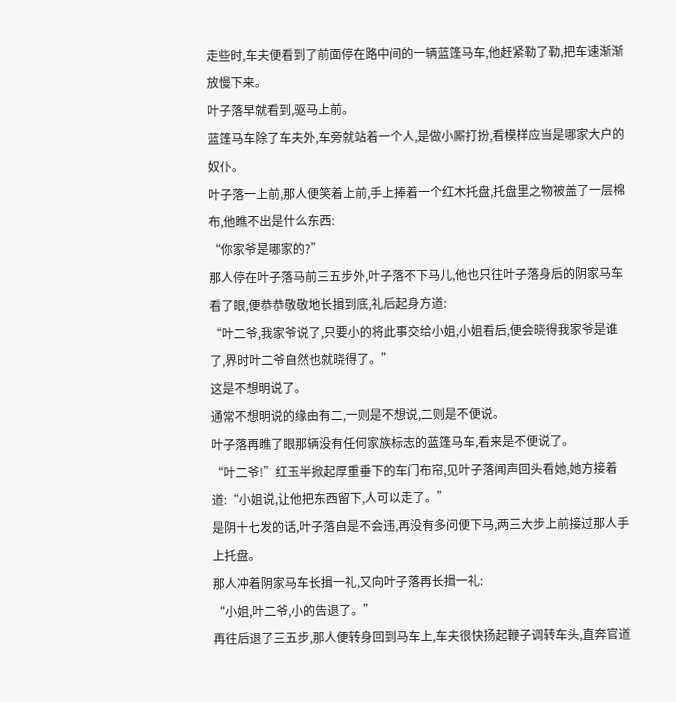走些时,车夫便看到了前面停在路中间的一辆蓝篷马车,他赶紧勒了勒,把车速渐渐放慢下来。
叶子落早就看到,驱马上前。
蓝篷马车除了车夫外,车旁就站着一个人,是做小厮打扮,看模样应当是哪家大户的奴仆。
叶子落一上前,那人便笑着上前,手上捧着一个红木托盘,托盘里之物被盖了一层棉布,他瞧不出是什么东西:
“你家爷是哪家的?”
那人停在叶子落马前三五步外,叶子落不下马儿,他也只往叶子落身后的阴家马车看了眼,便恭恭敬敬地长揖到底,礼后起身方道:
“叶二爷,我家爷说了,只要小的将此事交给小姐,小姐看后,便会晓得我家爷是谁了,界时叶二爷自然也就晓得了。”
这是不想明说了。
通常不想明说的缘由有二,一则是不想说,二则是不便说。
叶子落再瞧了眼那辆没有任何家族标志的蓝篷马车,看来是不便说了。
“叶二爷!”红玉半掀起厚重垂下的车门布帘,见叶子落闻声回头看她,她方接着道:“小姐说,让他把东西留下,人可以走了。”
是阴十七发的话,叶子落自是不会违,再没有多问便下马,两三大步上前接过那人手上托盘。
那人冲着阴家马车长揖一礼,又向叶子落再长揖一礼:
“小姐,叶二爷,小的告退了。”
再往后退了三五步,那人便转身回到马车上,车夫很快扬起鞭子调转车头,直奔官道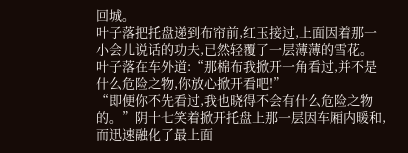回城。
叶子落把托盘递到布帘前,红玉接过,上面因着那一小会儿说话的功夫,已然轻覆了一层薄薄的雪花。
叶子落在车外道:“那棉布我掀开一角看过,并不是什么危险之物,你放心掀开看吧!”
“即便你不先看过,我也晓得不会有什么危险之物的。”阴十七笑着掀开托盘上那一层因车厢内暖和,而迅速融化了最上面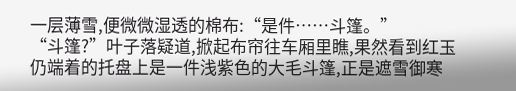一层薄雪,便微微湿透的棉布:“是件……斗篷。”
“斗篷?”叶子落疑道,掀起布帘往车厢里瞧,果然看到红玉仍端着的托盘上是一件浅紫色的大毛斗篷,正是遮雪御寒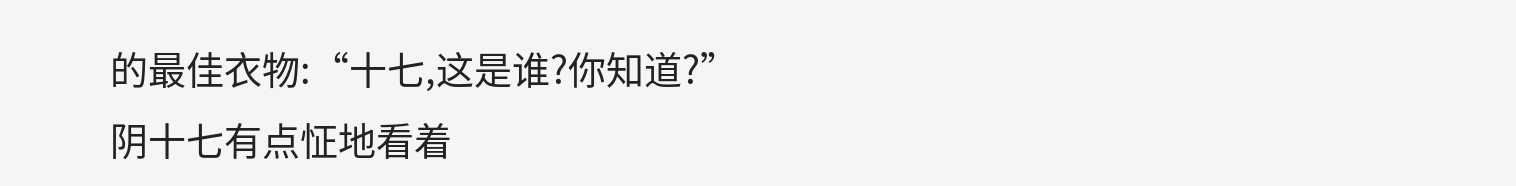的最佳衣物:“十七,这是谁?你知道?”
阴十七有点怔地看着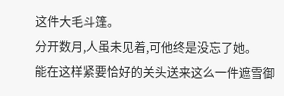这件大毛斗篷。
分开数月,人虽未见着,可他终是没忘了她。
能在这样紧要恰好的关头送来这么一件遮雪御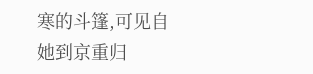寒的斗篷,可见自她到京重归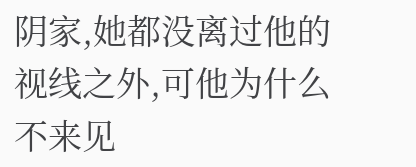阴家,她都没离过他的视线之外,可他为什么不来见